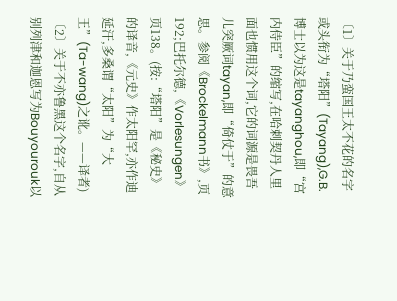〔1〕关于乃蛮国王太不花的名字或头衔为“塔阳”(Tayang),G.B.博士以为这是tayanghou,即“宫内侍臣”的缩写,在哈剌契丹人里面也惯用这个词,它的词源是畏吾儿突厥词tayan,即“倚仗于”的意思。参阅《Brockelmann书》,页192;巴托尔德,《Vorlesungen》页138。(按:“塔阳”是《秘史》的译音,《元史》作太阳罕,亦作迪延汗,多桑谓“太阳”为“大王”(Ta-wang)之讹。——译者)
〔2〕关于不亦鲁黑这个名字,自从别列津和迦恩写为Bouyourouk以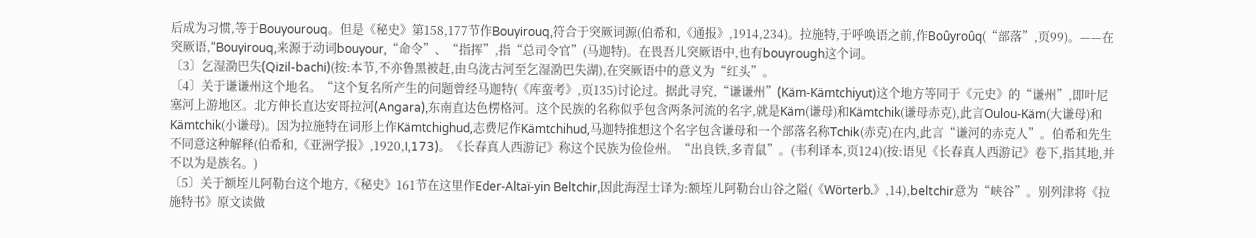后成为习惯,等于Bouyourouq。但是《秘史》第158,177节作Bouyirouq,符合于突厥词源(伯希和,《通报》,1914,234)。拉施特,于呼唤语之前,作Boûyroûq(“部落”,页99)。——在突厥语,“Bouyirouq,来源于动词bouyour,“命令”、“指挥”,指“总司令官”(马迦特)。在畏吾儿突厥语中,也有bouyrough这个词。
〔3〕乞湿泐巴失(Qizil-bachi)(按:本节,不亦鲁黑被赶,由乌泷古河至乞湿泐巴失湖),在突厥语中的意义为“红头”。
〔4〕关于谦谦州这个地名。“这个复名所产生的问题曾经马迦特(《库蛮考》,页135)讨论过。据此寻究,“谦谦州”(Käm-Kämtchiyut)这个地方等同于《元史》的“谦州”,即叶尼塞河上游地区。北方伸长直达安哥拉河(Angara),东南直达色楞格河。这个民族的名称似乎包含两条河流的名字,就是Käm(谦母)和Kämtchik(谦母赤克),此言Oulou-Käm(大谦母)和Kämtchik(小谦母)。因为拉施特在词形上作Kämtchighud,志费尼作Kämtchihud,马迦特推想这个名字包含谦母和一个部落名称Tchik(赤克)在内,此言“谦河的赤克人”。伯希和先生不同意这种解释(伯希和,《亚洲学报》,1920,I,173)。《长春真人西游记》称这个民族为俭俭州。“出良铁,多青鼠”。(韦利译本,页124)(按:语见《长春真人西游记》卷下,指其地,并不以为是族名。)
〔5〕关于额垤儿阿勒台这个地方,《秘史》161节在这里作Eder-Altaï-yin Beltchir,因此海涅士译为:额垤儿阿勒台山谷之隘(《Wörterb.》,14),beltchir意为“峡谷”。别列津将《拉施特书》原文读做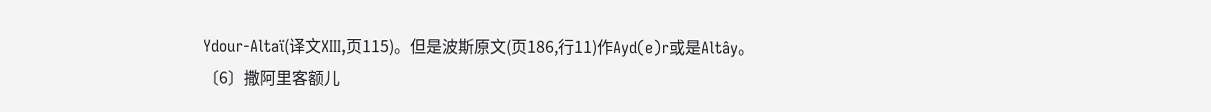Ydour-Altaï(译文XIII,页115)。但是波斯原文(页186,行11)作Ayd(e)r或是Altây。
〔6〕撒阿里客额儿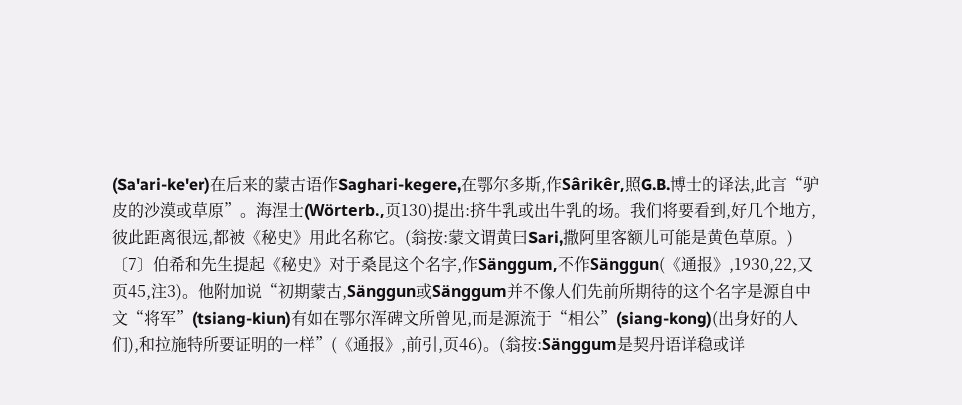(Sa'ari-ke'er)在后来的蒙古语作Saghari-kegere,在鄂尔多斯,作Sârikêr,照G.B.博士的译法,此言“驴皮的沙漠或草原”。海涅士(Wörterb.,页130)提出:挤牛乳或出牛乳的场。我们将要看到,好几个地方,彼此距离很远,都被《秘史》用此名称它。(翁按:蒙文谓黄曰Sari,撒阿里客额儿可能是黄色草原。)
〔7〕伯希和先生提起《秘史》对于桑昆这个名字,作Sänggum,不作Sänggun(《通报》,1930,22,又页45,注3)。他附加说“初期蒙古,Sänggun或Sänggum并不像人们先前所期待的这个名字是源自中文“将军”(tsiang-kiun)有如在鄂尔浑碑文所曾见,而是源流于“相公”(siang-kong)(出身好的人们),和拉施特所要证明的一样”(《通报》,前引,页46)。(翁按:Sänggum是契丹语详稳或详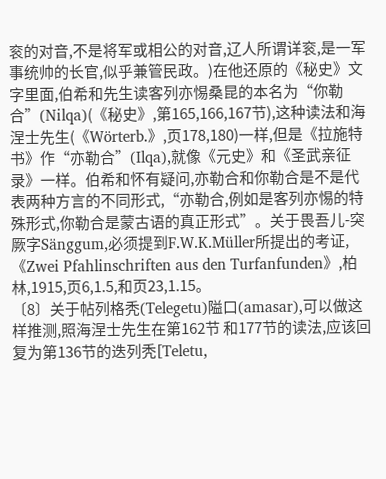衮的对音,不是将军或相公的对音,辽人所谓详衮,是一军事统帅的长官,似乎兼管民政。)在他还原的《秘史》文字里面,伯希和先生读客列亦惕桑昆的本名为“你勒合”(Nilqa)(《秘史》,第165,166,167节),这种读法和海涅士先生(《Wörterb.》,页178,180)一样,但是《拉施特书》作“亦勒合”(Ilqa),就像《元史》和《圣武亲征录》一样。伯希和怀有疑问,亦勒合和你勒合是不是代表两种方言的不同形式,“亦勒合,例如是客列亦惕的特殊形式,你勒合是蒙古语的真正形式”。关于畏吾儿-突厥字Sänggum,必须提到F.W.K.Müller所提出的考证,《Zwei Pfahlinschriften aus den Turfanfunden》,柏林,1915,页6,1.5,和页23,1.15。
〔8〕关于帖列格秃(Telegetu)隘口(amasar),可以做这样推测,照海涅士先生在第162节 和177节的读法,应该回复为第136节的迭列秃[Teletu,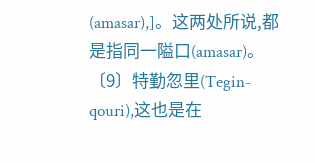(amasar),]。这两处所说,都是指同一隘口(amasar)。
〔9〕特勤忽里(Tegin-qouri),这也是在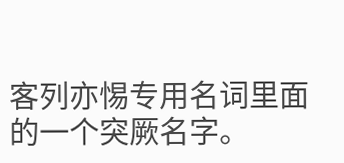客列亦惕专用名词里面的一个突厥名字。